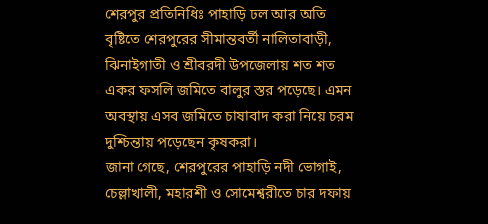শেরপুর প্রতিনিধিঃ পাহাড়ি ঢল আর অতি বৃষ্টিতে শেরপুরের সীমান্তবর্তী নালিতাবাড়ী, ঝিনাইগাতী ও শ্রীবরদী উপজেলায় শত শত একর ফসলি জমিতে বালুর স্তর পড়েছে। এমন অবস্থায় এসব জমিতে চাষাবাদ করা নিয়ে চরম দুশ্চিন্তায় পড়েছেন কৃষকরা।
জানা গেছে, শেরপুরের পাহাড়ি নদী ভোগাই, চেল্লাখালী, মহারশী ও সোমেশ্বরীতে চার দফায়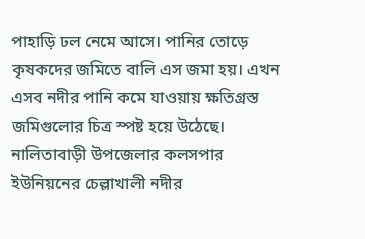পাহাড়ি ঢল নেমে আসে। পানির তোড়ে কৃষকদের জমিতে বালি এস জমা হয়। এখন এসব নদীর পানি কমে যাওয়ায় ক্ষতিগ্রস্ত জমিগুলোর চিত্র স্পষ্ট হয়ে উঠেছে।
নালিতাবাড়ী উপজেলার কলসপার ইউনিয়নের চেল্লাখালী নদীর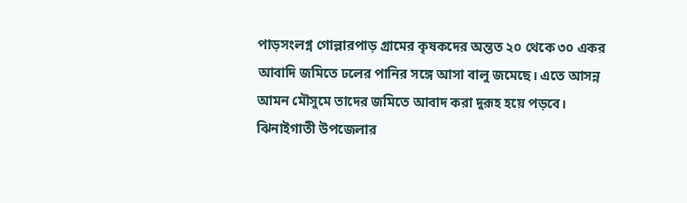পাড়সংলগ্ন গোল্লারপাড় গ্রামের কৃষকদের অন্তত ২০ থেকে ৩০ একর আবাদি জমিতে ঢলের পানির সঙ্গে আসা বালু জমেছে। এতে আসন্ন আমন মৌসুমে তাদের জমিতে আবাদ করা দুরূহ হয়ে পড়বে।
ঝিনাইগাতী উপজেলার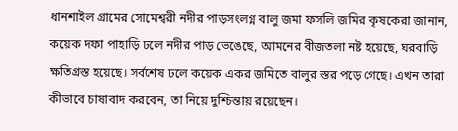ধানশাইল গ্রামের সোমেশ্বরী নদীর পাড়সংলগ্ন বালু জমা ফসলি জমির কৃষকেরা জানান, কয়েক দফা পাহাড়ি ঢলে নদীর পাড় ভেঙেছে, আমনের বীজতলা নষ্ট হয়েছে, ঘরবাড়ি ক্ষতিগ্রস্ত হয়েছে। সর্বশেষ ঢলে কয়েক একর জমিতে বালুর স্তর পড়ে গেছে। এখন তারা কীভাবে চাষাবাদ করবেন, তা নিয়ে দুশ্চিন্তায় রয়েছেন।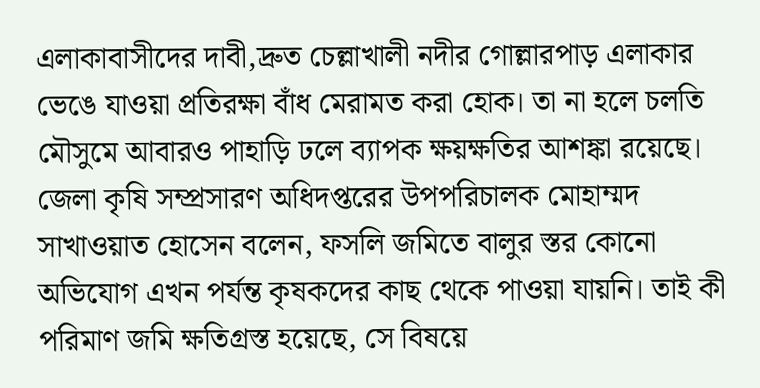এলাকাবাসীদের দাবী,দ্রুত চেল্লাখালী নদীর গোল্লারপাড় এলাকার ভেঙে যাওয়া প্রতিরক্ষা বাঁধ মেরামত করা হোক। তা না হলে চলতি মৌসুমে আবারও পাহাড়ি ঢলে ব্যাপক ক্ষয়ক্ষতির আশঙ্কা রয়েছে।
জেলা কৃষি সম্প্রসারণ অধিদপ্তরের উপপরিচালক মোহাম্মদ সাখাওয়াত হোসেন বলেন, ফসলি জমিতে বালুর স্তর কোনো অভিযোগ এখন পর্যন্ত কৃষকদের কাছ থেকে পাওয়া যায়নি। তাই কী পরিমাণ জমি ক্ষতিগ্রস্ত হয়েছে, সে বিষয়ে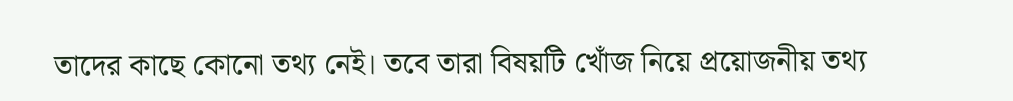তাদের কাছে কোনো তথ্য নেই। তবে তারা বিষয়টি খোঁজ নিয়ে প্রয়োজনীয় তথ্য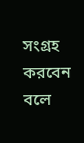সংগ্রহ করবেন বলে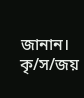জানান।
কৃ/স/জয়